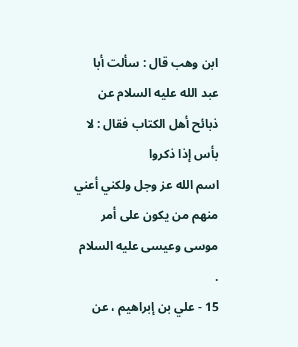ابن وهب قال : سألت أبا عبد الله عليه السلام عن ذبائح أهل الكتاب فقال : لا بأس إذا ذكروا
اسم الله عز وجل ولكني أعني منهم من يكون على أمر موسى وعيسى عليه السلام .
15 - علي بن إبراهيم ، عن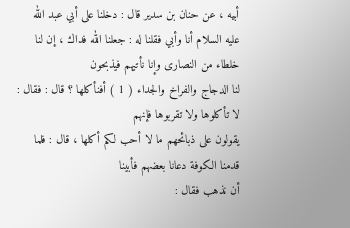أبيه ، عن حنان بن سدير قال : دخلنا على أبي عبد الله
عليه السلام أنا وأبي فقلنا له : جعلنا الله فداك ، إن لنا خلطاء من النصارى وإنا نأتيهم فيذبحون
لنا الدجاج والفراخ والجداء ( 1 ) أفنأكلها ؟ قال : فقال : لا تأكلوها ولا تقربوها فإنهم
يقولون على ذبائحهم ما لا أحب لكم أكلها ، قال : فلما قدمنا الكوفة دعانا بعضهم فأبينا
أن نذهب فقال :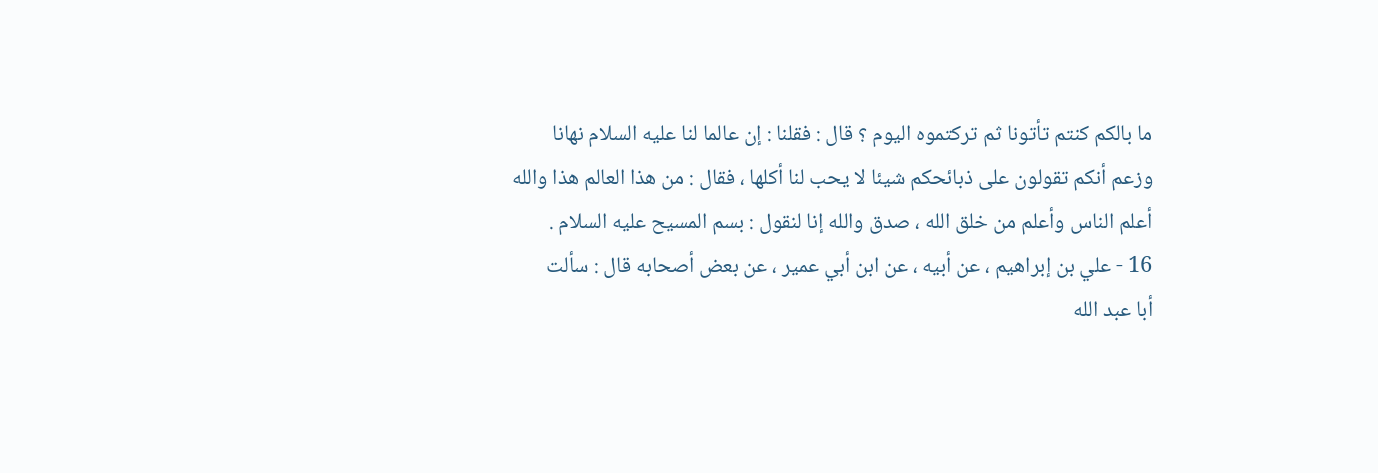ما بالكم كنتم تأتونا ثم تركتموه اليوم ؟ قال : فقلنا : إن عالما لنا عليه السلام نهانا
وزعم أنكم تقولون على ذبائحكم شيئا لا يحب لنا أكلها ، فقال : من هذا العالم هذا والله
أعلم الناس وأعلم من خلق الله ، صدق والله إنا لنقول : بسم المسيح عليه السلام .
16 - علي بن إبراهيم ، عن أبيه ، عن ابن أبي عمير ، عن بعض أصحابه قال : سألت
أبا عبد الله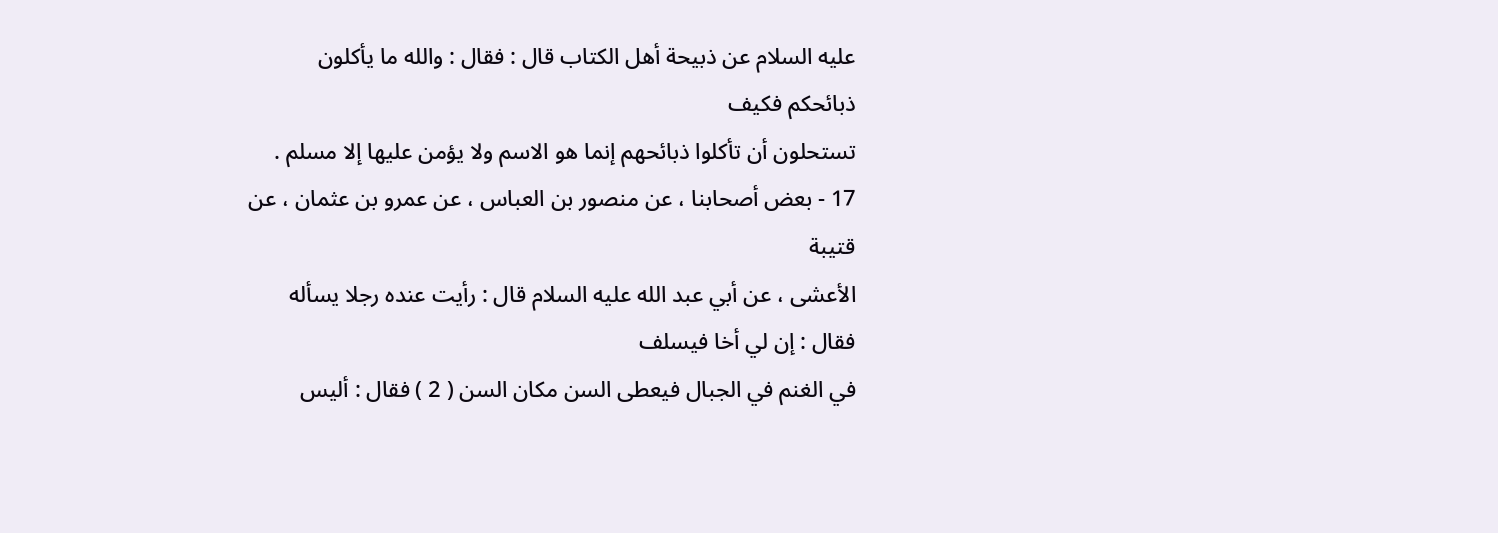عليه السلام عن ذبيحة أهل الكتاب قال : فقال : والله ما يأكلون ذبائحكم فكيف
تستحلون أن تأكلوا ذبائحهم إنما هو الاسم ولا يؤمن عليها إلا مسلم .
17 - بعض أصحابنا ، عن منصور بن العباس ، عن عمرو بن عثمان ، عن قتيبة
الأعشى ، عن أبي عبد الله عليه السلام قال : رأيت عنده رجلا يسأله فقال : إن لي أخا فيسلف
في الغنم في الجبال فيعطى السن مكان السن ( 2 ) فقال : أليس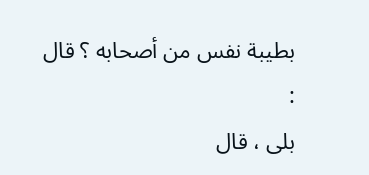بطيبة نفس من أصحابه ؟ قال :
بلى ، قال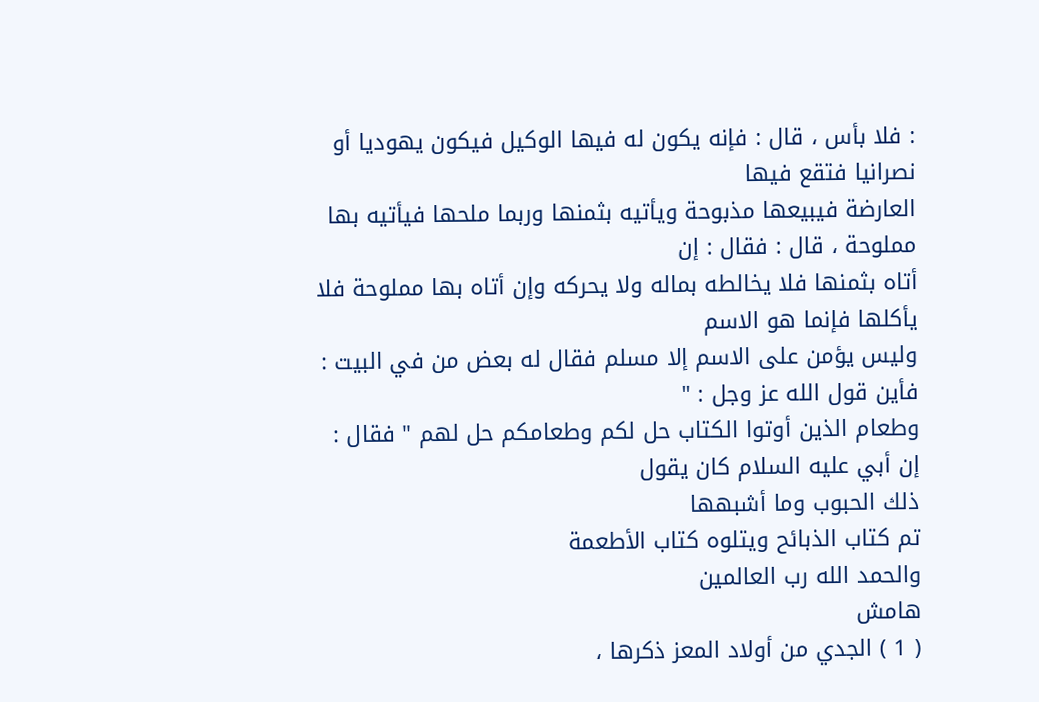: فلا بأس ، قال : فإنه يكون له فيها الوكيل فيكون يهوديا أو نصرانيا فتقع فيها
العارضة فيبيعها مذبوحة ويأتيه بثمنها وربما ملحها فيأتيه بها مملوحة ، قال : فقال : إن
أتاه بثمنها فلا يخالطه بماله ولا يحركه وإن أتاه بها مملوحة فلا يأكلها فإنما هو الاسم
وليس يؤمن على الاسم إلا مسلم فقال له بعض من في البيت : فأين قول الله عز وجل : "
وطعام الذين أوتوا الكتاب حل لكم وطعامكم حل لهم " فقال : إن أبي عليه السلام كان يقول
ذلك الحبوب وما أشبهها
تم كتاب الذبائح ويتلوه كتاب الأطعمة
والحمد الله رب العالمين
هامش
( 1 ) الجدي من أولاد المعز ذكرها ،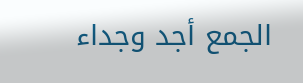الجمع أجد وجداء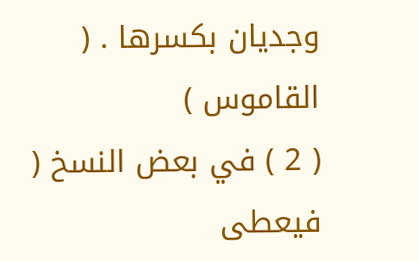وجديان بكسرها . ( القاموس )
( 2 ) في بعض النسخ ( فيعطى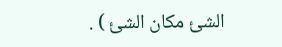الشئ مكان الشئ ) .